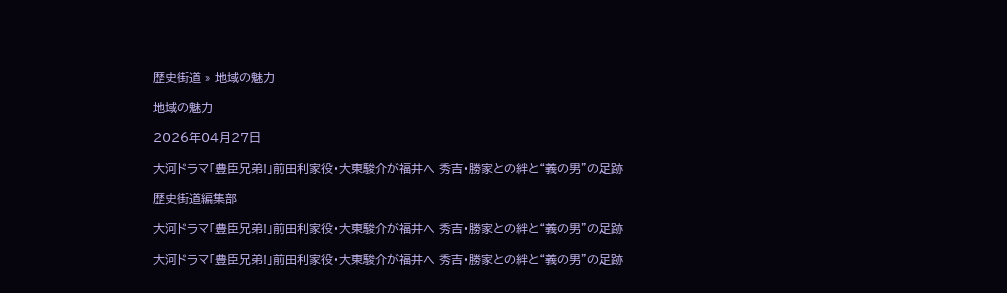歴史街道 » 地域の魅力

地域の魅力

2026年04月27日

大河ドラマ「豊臣兄弟!」前田利家役・大東駿介が福井へ 秀吉・勝家との絆と“義の男”の足跡

歴史街道編集部

大河ドラマ「豊臣兄弟!」前田利家役・大東駿介が福井へ 秀吉・勝家との絆と“義の男”の足跡

大河ドラマ「豊臣兄弟!」前田利家役・大東駿介が福井へ 秀吉・勝家との絆と“義の男”の足跡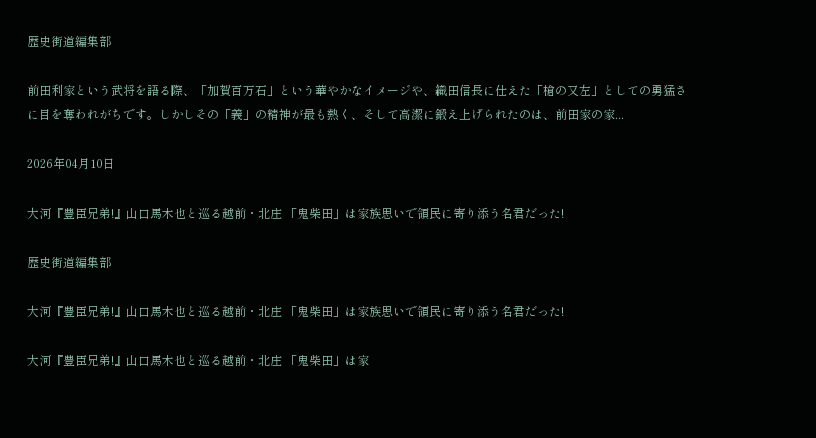歴史街道編集部

前田利家という武将を語る際、「加賀百万石」という華やかなイメージや、織田信長に仕えた「槍の又左」としての勇猛さに目を奪われがちです。しかしその「義」の精神が最も熱く、そして高潔に鍛え上げられたのは、前田家の家...

2026年04月10日

大河『豊臣兄弟!』山口馬木也と巡る越前・北庄 「鬼柴田」は家族思いで領民に寄り添う名君だった!

歴史街道編集部

大河『豊臣兄弟!』山口馬木也と巡る越前・北庄 「鬼柴田」は家族思いで領民に寄り添う名君だった!

大河『豊臣兄弟!』山口馬木也と巡る越前・北庄 「鬼柴田」は家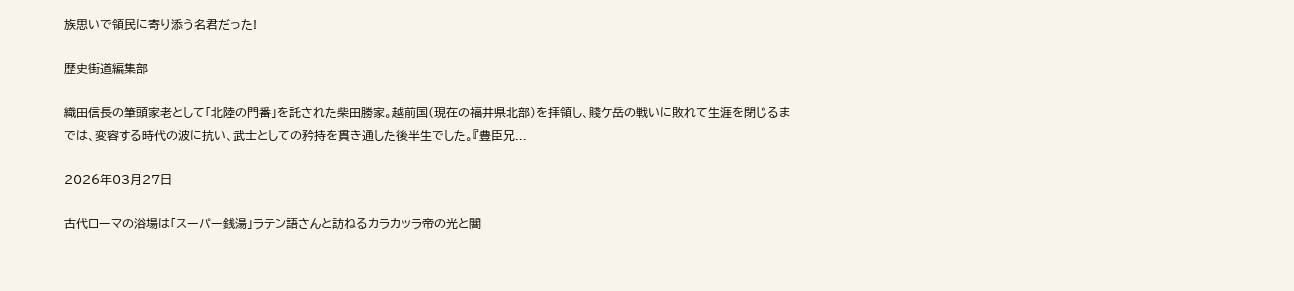族思いで領民に寄り添う名君だった!

歴史街道編集部

織田信長の筆頭家老として「北陸の門番」を託された柴田勝家。越前国(現在の福井県北部)を拝領し、賤ケ岳の戦いに敗れて生涯を閉じるまでは、変容する時代の波に抗い、武士としての矜持を貫き通した後半生でした。『豊臣兄...

2026年03月27日

古代ローマの浴場は「スーパー銭湯」ラテン語さんと訪ねるカラカッラ帝の光と闇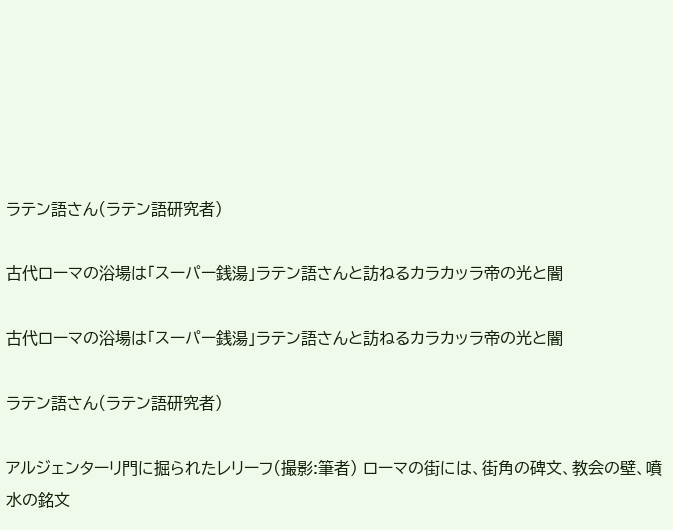ラテン語さん(ラテン語研究者)

古代ローマの浴場は「スーパー銭湯」ラテン語さんと訪ねるカラカッラ帝の光と闇

古代ローマの浴場は「スーパー銭湯」ラテン語さんと訪ねるカラカッラ帝の光と闇

ラテン語さん(ラテン語研究者)

アルジェンターリ門に掘られたレリーフ(撮影:筆者) ローマの街には、街角の碑文、教会の壁、噴水の銘文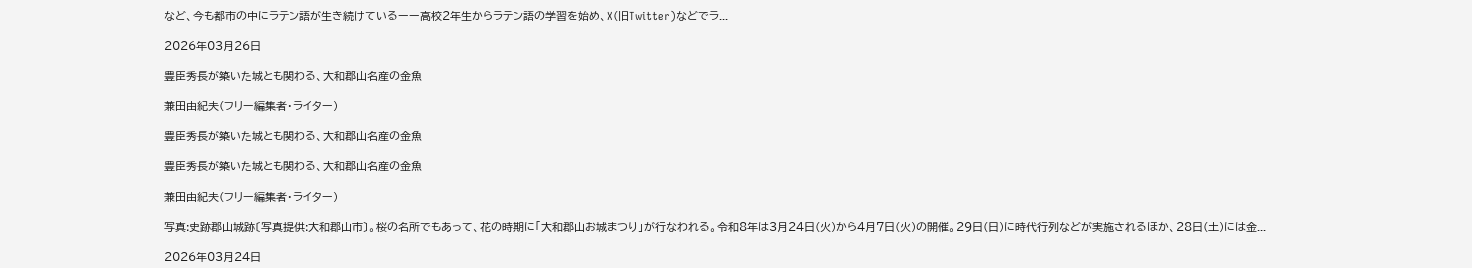など、今も都市の中にラテン語が生き続けているーー高校2年生からラテン語の学習を始め、X(旧Twitter)などでラ...

2026年03月26日

豊臣秀長が築いた城とも関わる、大和郡山名産の金魚

兼田由紀夫(フリー編集者・ライター)

豊臣秀長が築いた城とも関わる、大和郡山名産の金魚

豊臣秀長が築いた城とも関わる、大和郡山名産の金魚

兼田由紀夫(フリー編集者・ライター)

写真:史跡郡山城跡〔写真提供:大和郡山市〕。桜の名所でもあって、花の時期に「大和郡山お城まつり」が行なわれる。令和8年は3月24日(火)から4月7日(火)の開催。29日(日)に時代行列などが実施されるほか、28日(土)には金...

2026年03月24日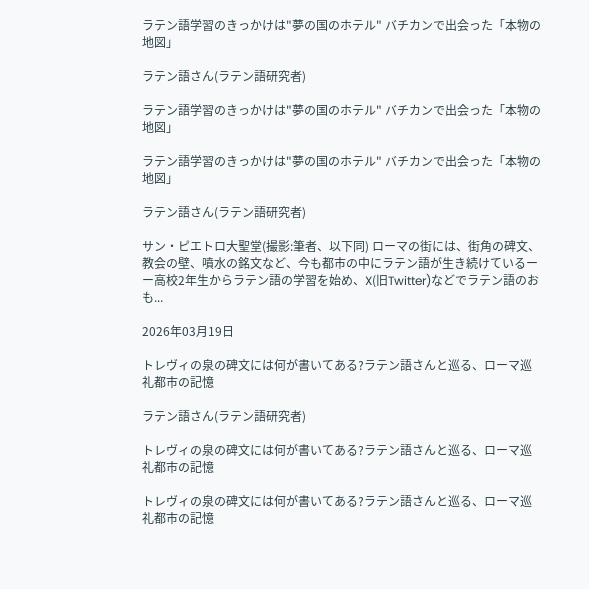ラテン語学習のきっかけは"夢の国のホテル" バチカンで出会った「本物の地図」

ラテン語さん(ラテン語研究者)

ラテン語学習のきっかけは"夢の国のホテル" バチカンで出会った「本物の地図」

ラテン語学習のきっかけは"夢の国のホテル" バチカンで出会った「本物の地図」

ラテン語さん(ラテン語研究者)

サン・ピエトロ大聖堂(撮影:筆者、以下同) ローマの街には、街角の碑文、教会の壁、噴水の銘文など、今も都市の中にラテン語が生き続けているーー高校2年生からラテン語の学習を始め、X(旧Twitter)などでラテン語のおも...

2026年03月19日

トレヴィの泉の碑文には何が書いてある?ラテン語さんと巡る、ローマ巡礼都市の記憶

ラテン語さん(ラテン語研究者)

トレヴィの泉の碑文には何が書いてある?ラテン語さんと巡る、ローマ巡礼都市の記憶

トレヴィの泉の碑文には何が書いてある?ラテン語さんと巡る、ローマ巡礼都市の記憶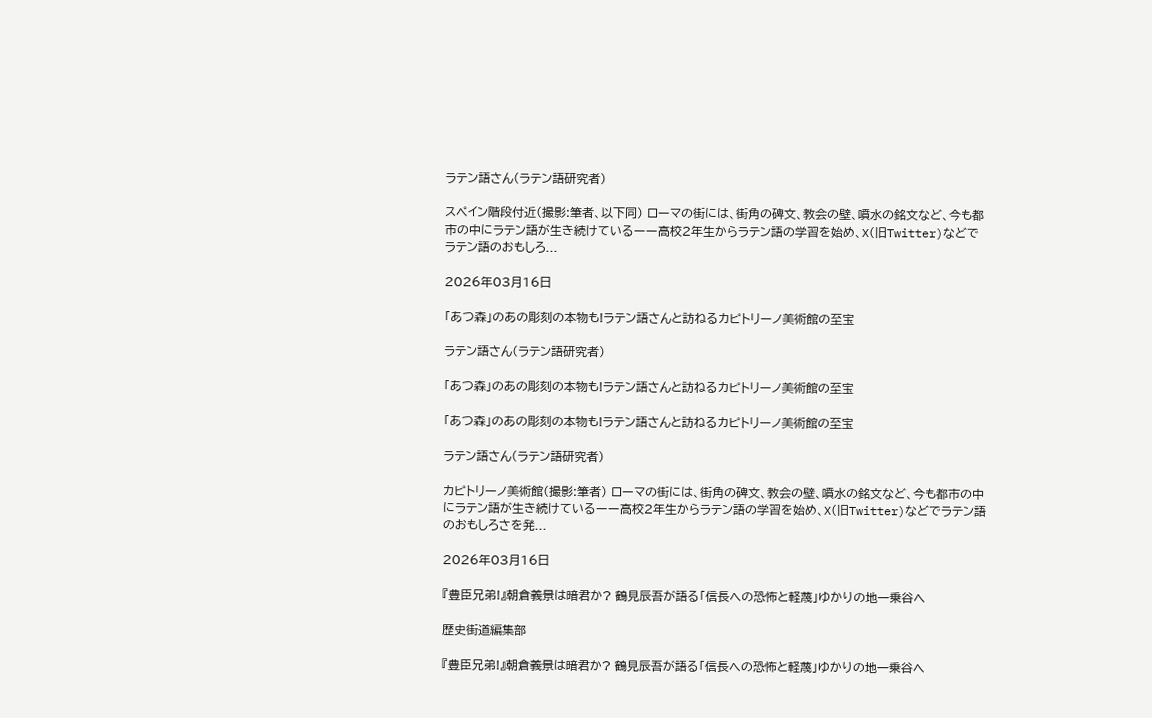ラテン語さん(ラテン語研究者)

スペイン階段付近(撮影:筆者、以下同) ローマの街には、街角の碑文、教会の壁、噴水の銘文など、今も都市の中にラテン語が生き続けているーー高校2年生からラテン語の学習を始め、X(旧Twitter)などでラテン語のおもしろ...

2026年03月16日

「あつ森」のあの彫刻の本物も!ラテン語さんと訪ねるカピトリーノ美術館の至宝

ラテン語さん(ラテン語研究者)

「あつ森」のあの彫刻の本物も!ラテン語さんと訪ねるカピトリーノ美術館の至宝

「あつ森」のあの彫刻の本物も!ラテン語さんと訪ねるカピトリーノ美術館の至宝

ラテン語さん(ラテン語研究者)

カピトリーノ美術館(撮影:筆者) ローマの街には、街角の碑文、教会の壁、噴水の銘文など、今も都市の中にラテン語が生き続けているーー高校2年生からラテン語の学習を始め、X(旧Twitter)などでラテン語のおもしろさを発...

2026年03月16日

『豊臣兄弟!』朝倉義景は暗君か? 鶴見辰吾が語る「信長への恐怖と軽蔑」ゆかりの地一乗谷へ

歴史街道編集部

『豊臣兄弟!』朝倉義景は暗君か? 鶴見辰吾が語る「信長への恐怖と軽蔑」ゆかりの地一乗谷へ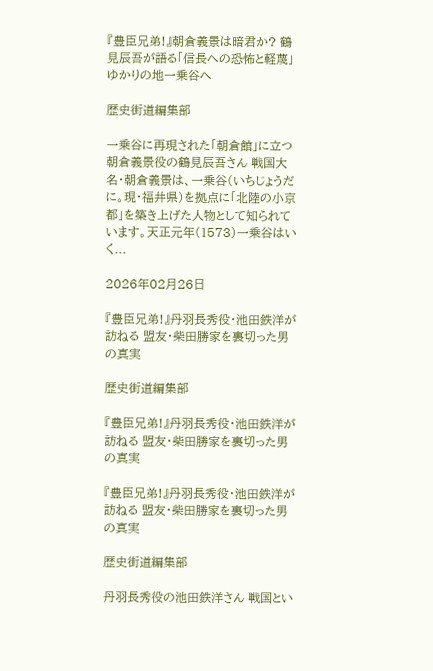『豊臣兄弟!』朝倉義景は暗君か? 鶴見辰吾が語る「信長への恐怖と軽蔑」ゆかりの地一乗谷へ

歴史街道編集部

一乗谷に再現された「朝倉館」に立つ朝倉義景役の鶴見辰吾さん 戦国大名・朝倉義景は、一乗谷(いちじょうだに。現・福井県)を拠点に「北陸の小京都」を築き上げた人物として知られています。天正元年(1573)一乗谷はいく...

2026年02月26日

『豊臣兄弟!』丹羽長秀役・池田鉄洋が訪ねる 盟友・柴田勝家を裏切った男の真実

歴史街道編集部

『豊臣兄弟!』丹羽長秀役・池田鉄洋が訪ねる 盟友・柴田勝家を裏切った男の真実

『豊臣兄弟!』丹羽長秀役・池田鉄洋が訪ねる 盟友・柴田勝家を裏切った男の真実

歴史街道編集部

丹羽長秀役の池田鉄洋さん 戦国とい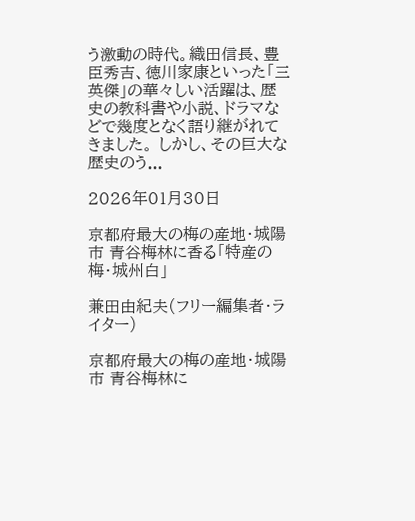う激動の時代。織田信長、豊臣秀吉、徳川家康といった「三英傑」の華々しい活躍は、歴史の教科書や小説、ドラマなどで幾度となく語り継がれてきました。 しかし、その巨大な歴史のう...

2026年01月30日

京都府最大の梅の産地・城陽市 青谷梅林に香る「特産の梅・城州白」

兼田由紀夫(フリー編集者・ライター)

京都府最大の梅の産地・城陽市 青谷梅林に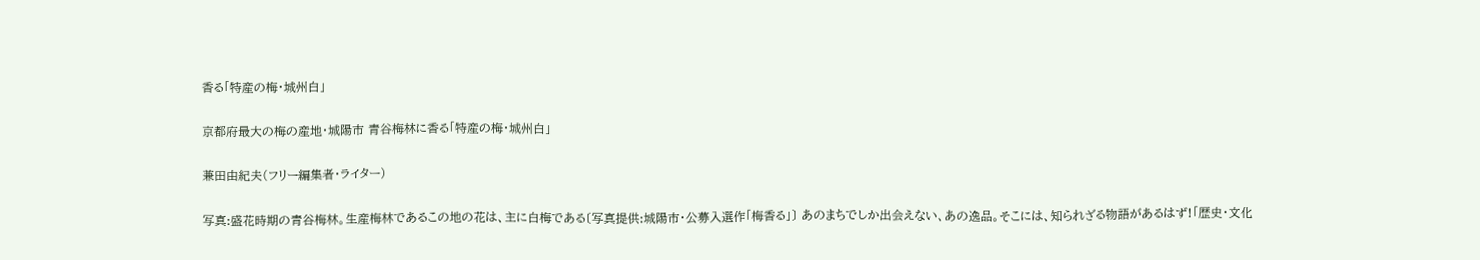香る「特産の梅・城州白」

京都府最大の梅の産地・城陽市 青谷梅林に香る「特産の梅・城州白」

兼田由紀夫(フリー編集者・ライター)

写真:盛花時期の青谷梅林。生産梅林であるこの地の花は、主に白梅である〔写真提供:城陽市・公募入選作「梅香る」〕 あのまちでしか出会えない、あの逸品。そこには、知られざる物語があるはず!「歴史・文化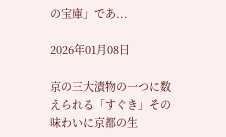の宝庫」であ...

2026年01月08日

京の三大漬物の一つに数えられる「すぐき」その味わいに京都の生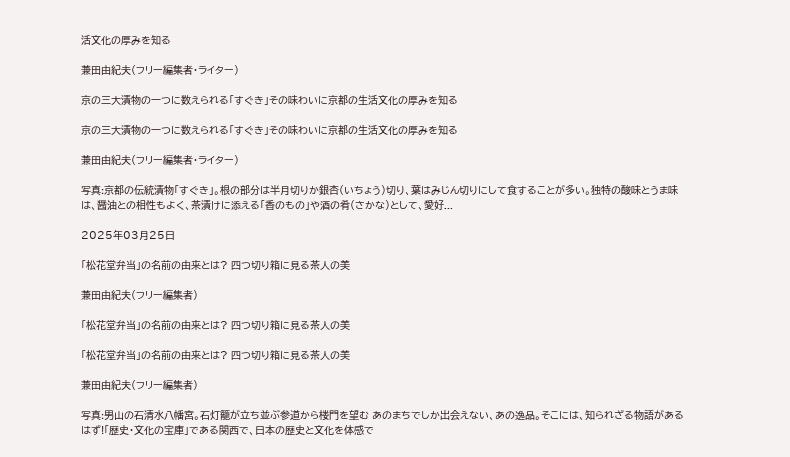活文化の厚みを知る

兼田由紀夫(フリー編集者・ライター)

京の三大漬物の一つに数えられる「すぐき」その味わいに京都の生活文化の厚みを知る

京の三大漬物の一つに数えられる「すぐき」その味わいに京都の生活文化の厚みを知る

兼田由紀夫(フリー編集者・ライター)

写真:京都の伝統漬物「すぐき」。根の部分は半月切りか銀杏(いちょう)切り、葉はみじん切りにして食することが多い。独特の酸味とうま味は、醤油との相性もよく、茶漬けに添える「香のもの」や酒の肴(さかな)として、愛好...

2025年03月25日

「松花堂弁当」の名前の由来とは? 四つ切り箱に見る茶人の美

兼田由紀夫(フリー編集者)

「松花堂弁当」の名前の由来とは? 四つ切り箱に見る茶人の美

「松花堂弁当」の名前の由来とは? 四つ切り箱に見る茶人の美

兼田由紀夫(フリー編集者)

写真:男山の石清水八幡宮。石灯籠が立ち並ぶ参道から楼門を望む あのまちでしか出会えない、あの逸品。そこには、知られざる物語があるはず!「歴史・文化の宝庫」である関西で、日本の歴史と文化を体感で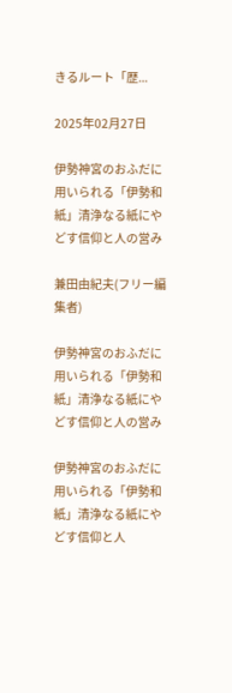きるルート「歴...

2025年02月27日

伊勢神宮のおふだに用いられる「伊勢和紙」清浄なる紙にやどす信仰と人の営み

兼田由紀夫(フリー編集者)

伊勢神宮のおふだに用いられる「伊勢和紙」清浄なる紙にやどす信仰と人の営み

伊勢神宮のおふだに用いられる「伊勢和紙」清浄なる紙にやどす信仰と人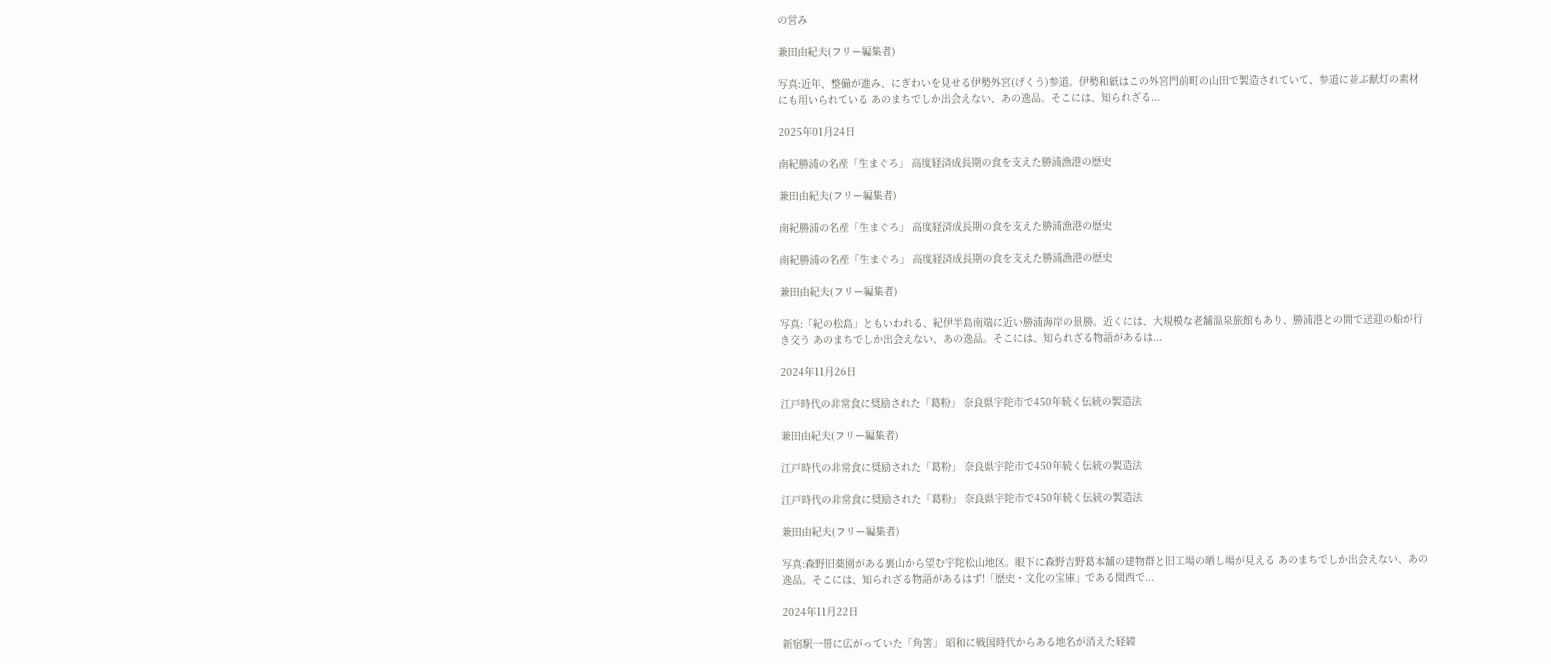の営み

兼田由紀夫(フリー編集者)

写真:近年、整備が進み、にぎわいを見せる伊勢外宮(げくう)参道。伊勢和紙はこの外宮門前町の山田で製造されていて、参道に並ぶ献灯の素材にも用いられている あのまちでしか出会えない、あの逸品。そこには、知られざる...

2025年01月24日

南紀勝浦の名産「生まぐろ」 高度経済成長期の食を支えた勝浦漁港の歴史

兼田由紀夫(フリー編集者)

南紀勝浦の名産「生まぐろ」 高度経済成長期の食を支えた勝浦漁港の歴史

南紀勝浦の名産「生まぐろ」 高度経済成長期の食を支えた勝浦漁港の歴史

兼田由紀夫(フリー編集者)

写真:「紀の松島」ともいわれる、紀伊半島南端に近い勝浦海岸の景勝。近くには、大規模な老舗温泉旅館もあり、勝浦港との間で送迎の船が行き交う あのまちでしか出会えない、あの逸品。そこには、知られざる物語があるは...

2024年11月26日

江戸時代の非常食に奨励された「葛粉」 奈良県宇陀市で450年続く伝統の製造法

兼田由紀夫(フリー編集者)

江戸時代の非常食に奨励された「葛粉」 奈良県宇陀市で450年続く伝統の製造法

江戸時代の非常食に奨励された「葛粉」 奈良県宇陀市で450年続く伝統の製造法

兼田由紀夫(フリー編集者)

写真:森野旧薬園がある裏山から望む宇陀松山地区。眼下に森野吉野葛本舗の建物群と旧工場の晒し場が見える あのまちでしか出会えない、あの逸品。そこには、知られざる物語があるはず!「歴史・文化の宝庫」である関西で...

2024年11月22日

新宿駅一帯に広がっていた「角筈」 昭和に戦国時代からある地名が消えた経緯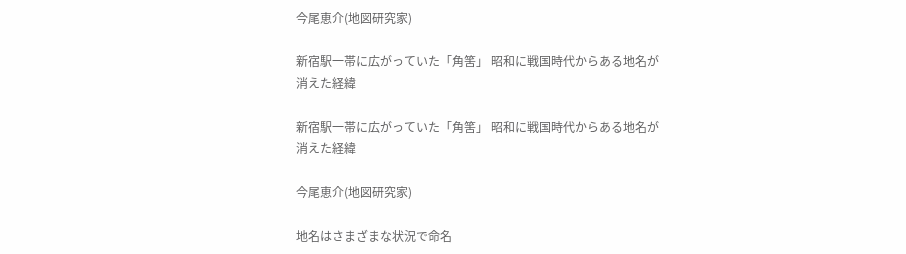今尾恵介(地図研究家)

新宿駅一帯に広がっていた「角筈」 昭和に戦国時代からある地名が消えた経緯

新宿駅一帯に広がっていた「角筈」 昭和に戦国時代からある地名が消えた経緯

今尾恵介(地図研究家)

地名はさまざまな状況で命名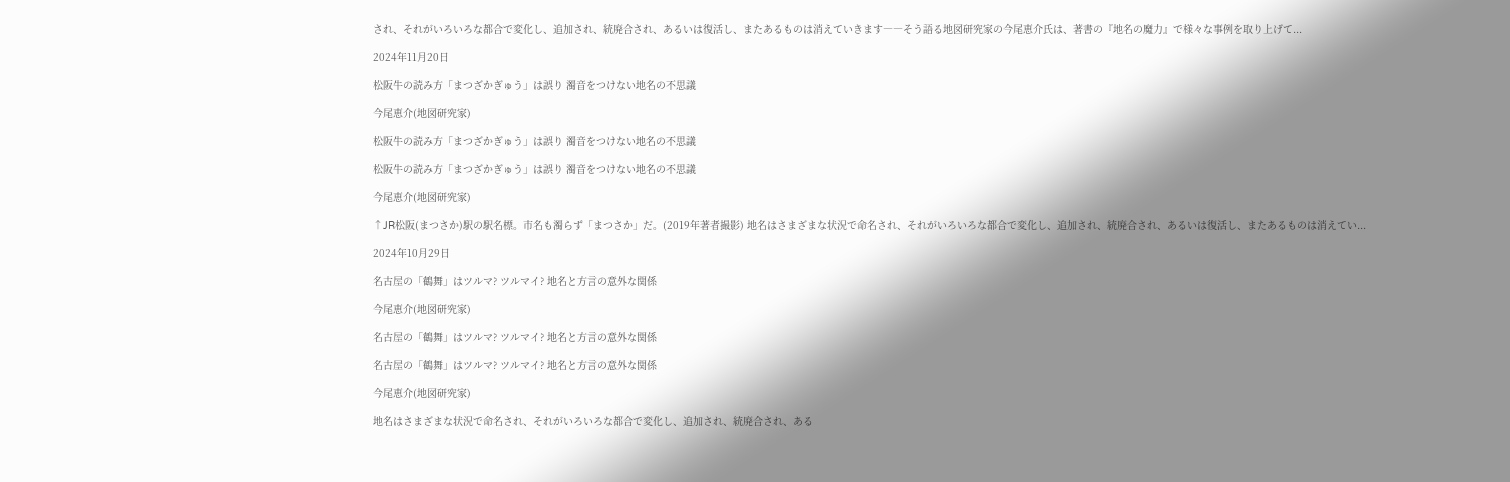され、それがいろいろな都合で変化し、追加され、統廃合され、あるいは復活し、またあるものは消えていきます――そう語る地図研究家の今尾恵介氏は、著書の『地名の魔力』で様々な事例を取り上げて...

2024年11月20日

松阪牛の読み方「まつざかぎゅう」は誤り 濁音をつけない地名の不思議

今尾恵介(地図研究家)

松阪牛の読み方「まつざかぎゅう」は誤り 濁音をつけない地名の不思議

松阪牛の読み方「まつざかぎゅう」は誤り 濁音をつけない地名の不思議

今尾恵介(地図研究家)

↑JR松阪(まつさか)駅の駅名標。市名も濁らず「まつさか」だ。(2019年著者撮影) 地名はさまざまな状況で命名され、それがいろいろな都合で変化し、追加され、統廃合され、あるいは復活し、またあるものは消えてい...

2024年10月29日

名古屋の「鶴舞」はツルマ? ツルマイ? 地名と方言の意外な関係

今尾恵介(地図研究家)

名古屋の「鶴舞」はツルマ? ツルマイ? 地名と方言の意外な関係

名古屋の「鶴舞」はツルマ? ツルマイ? 地名と方言の意外な関係

今尾恵介(地図研究家)

地名はさまざまな状況で命名され、それがいろいろな都合で変化し、追加され、統廃合され、ある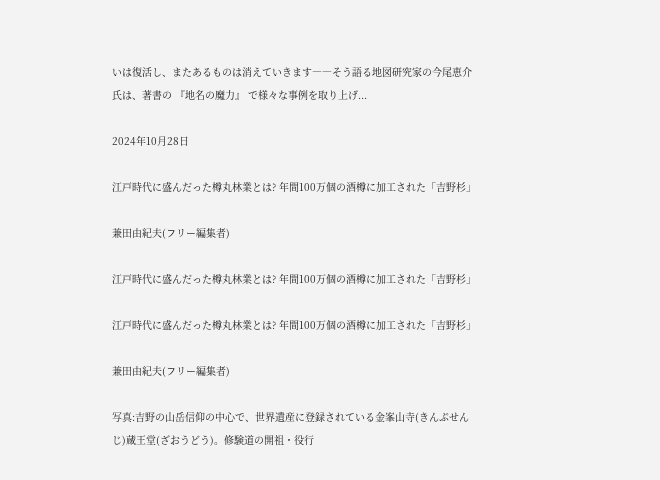いは復活し、またあるものは消えていきます――そう語る地図研究家の今尾恵介氏は、著書の 『地名の魔力』 で様々な事例を取り上げ...

2024年10月28日

江戸時代に盛んだった樽丸林業とは? 年間100万個の酒樽に加工された「吉野杉」

兼田由紀夫(フリー編集者)

江戸時代に盛んだった樽丸林業とは? 年間100万個の酒樽に加工された「吉野杉」

江戸時代に盛んだった樽丸林業とは? 年間100万個の酒樽に加工された「吉野杉」

兼田由紀夫(フリー編集者)

写真:吉野の山岳信仰の中心で、世界遺産に登録されている金峯山寺(きんぷせんじ)蔵王堂(ざおうどう)。修験道の開祖・役行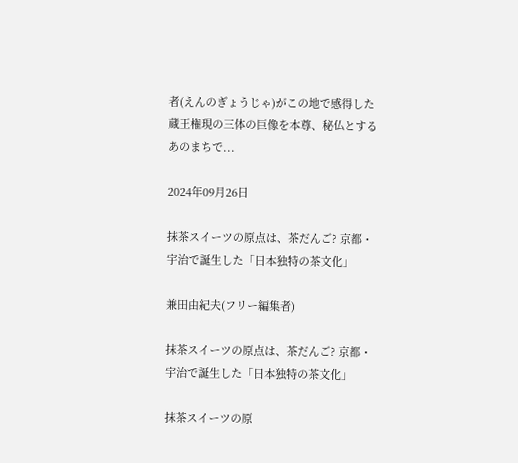者(えんのぎょうじゃ)がこの地で感得した蔵王権現の三体の巨像を本尊、秘仏とする あのまちで...

2024年09月26日

抹茶スイーツの原点は、茶だんご? 京都・宇治で誕生した「日本独特の茶文化」

兼田由紀夫(フリー編集者)

抹茶スイーツの原点は、茶だんご? 京都・宇治で誕生した「日本独特の茶文化」

抹茶スイーツの原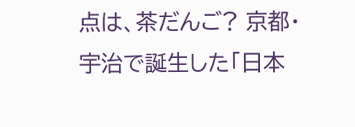点は、茶だんご? 京都・宇治で誕生した「日本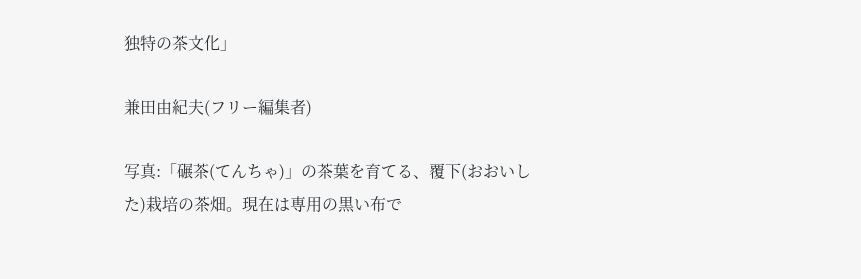独特の茶文化」

兼田由紀夫(フリー編集者)

写真:「碾茶(てんちゃ)」の茶葉を育てる、覆下(おおいした)栽培の茶畑。現在は専用の黒い布で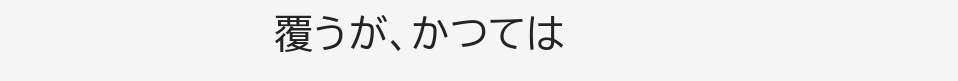覆うが、かつては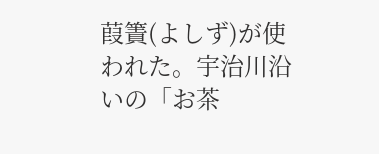葭簀(よしず)が使われた。宇治川沿いの「お茶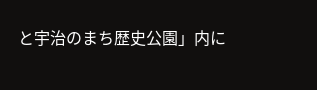と宇治のまち歴史公園」内に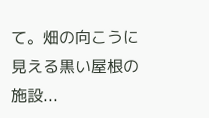て。畑の向こうに見える黒い屋根の施設...